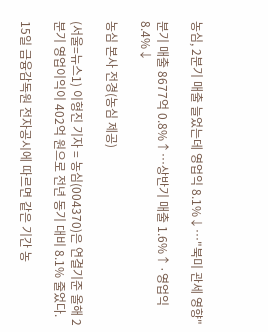농심, 2분기 매출 늘었는데 영업익 8.1%↓…"북미 관세 영향"

분기 매출 8677억 0.8%↑…상반기 매출 1.6%↑·영업익 8.4%↓

농심 본사 전경(농심 제공)

(서울=뉴스1) 이형진 기자 = 농심(004370)은 연결기준 올해 2분기 영업이익이 402억 원으로 전년 동기 대비 8.1% 줄었다.

15일 금융감독원 전자공시에 따르면 같은 기간 농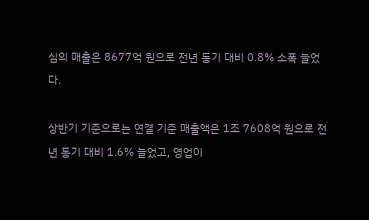심의 매출은 8677억 원으로 전년 동기 대비 0.8% 소폭 늘었다.

상반기 기준으로는 연결 기준 매출액은 1조 7608억 원으로 전년 동기 대비 1.6% 늘었고, 영업이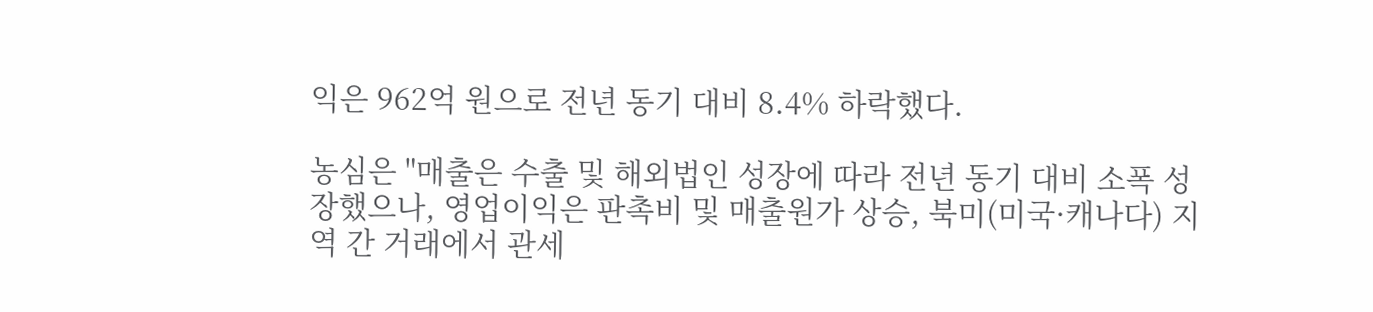익은 962억 원으로 전년 동기 대비 8.4% 하락했다.

농심은 "매출은 수출 및 해외법인 성장에 따라 전년 동기 대비 소폭 성장했으나, 영업이익은 판촉비 및 매출원가 상승, 북미(미국·캐나다) 지역 간 거래에서 관세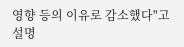영향 등의 이유로 감소했다"고 설명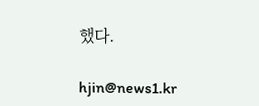했다.

hjin@news1.kr